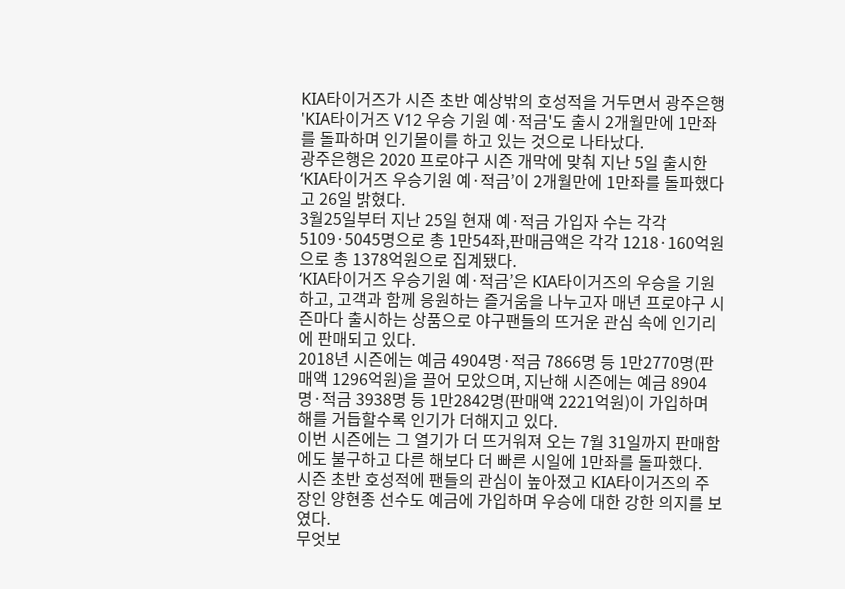KIA타이거즈가 시즌 초반 예상밖의 호성적을 거두면서 광주은행 'KIA타이거즈 V12 우승 기원 예·적금'도 출시 2개월만에 1만좌를 돌파하며 인기몰이를 하고 있는 것으로 나타났다.
광주은행은 2020 프로야구 시즌 개막에 맞춰 지난 5일 출시한 ‘KIA타이거즈 우승기원 예·적금’이 2개월만에 1만좌를 돌파했다고 26일 밝혔다.
3월25일부터 지난 25일 현재 예·적금 가입자 수는 각각 5109·5045명으로 총 1만54좌,판매금액은 각각 1218·160억원으로 총 1378억원으로 집계됐다.
‘KIA타이거즈 우승기원 예·적금’은 KIA타이거즈의 우승을 기원하고, 고객과 함께 응원하는 즐거움을 나누고자 매년 프로야구 시즌마다 출시하는 상품으로 야구팬들의 뜨거운 관심 속에 인기리에 판매되고 있다.
2018년 시즌에는 예금 4904명·적금 7866명 등 1만2770명(판매액 1296억원)을 끌어 모았으며, 지난해 시즌에는 예금 8904명·적금 3938명 등 1만2842명(판매액 2221억원)이 가입하며 해를 거듭할수록 인기가 더해지고 있다.
이번 시즌에는 그 열기가 더 뜨거워져 오는 7월 31일까지 판매함에도 불구하고 다른 해보다 더 빠른 시일에 1만좌를 돌파했다.
시즌 초반 호성적에 팬들의 관심이 높아졌고 KIA타이거즈의 주장인 양현종 선수도 예금에 가입하며 우승에 대한 강한 의지를 보였다.
무엇보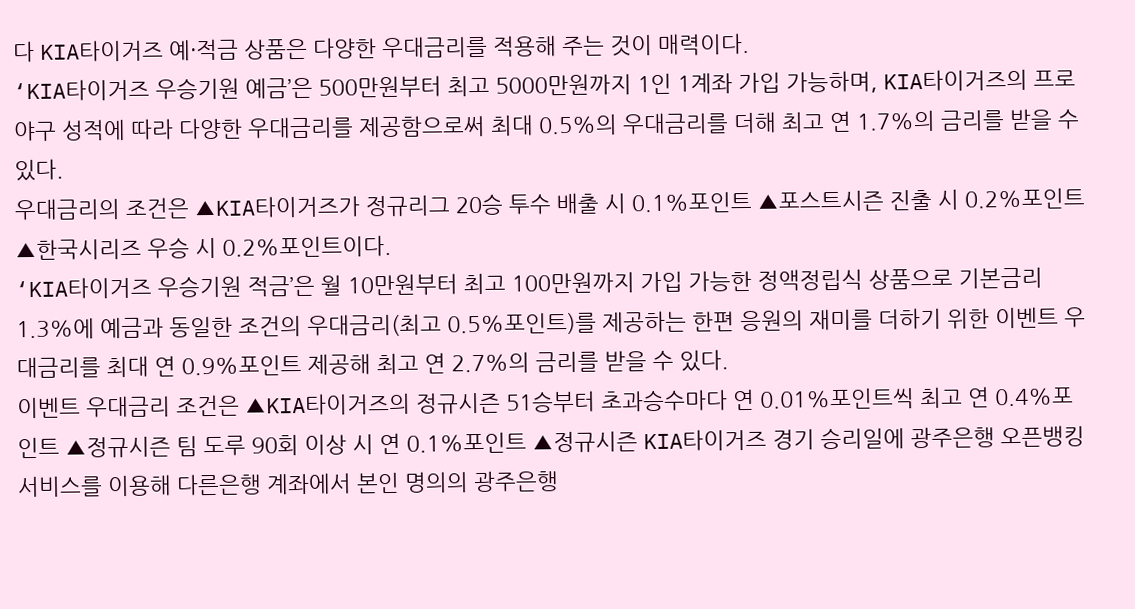다 KIA타이거즈 예·적금 상품은 다양한 우대금리를 적용해 주는 것이 매력이다.
‘KIA타이거즈 우승기원 예금’은 500만원부터 최고 5000만원까지 1인 1계좌 가입 가능하며, KIA타이거즈의 프로야구 성적에 따라 다양한 우대금리를 제공함으로써 최대 0.5%의 우대금리를 더해 최고 연 1.7%의 금리를 받을 수 있다.
우대금리의 조건은 ▲KIA타이거즈가 정규리그 20승 투수 배출 시 0.1%포인트 ▲포스트시즌 진출 시 0.2%포인트 ▲한국시리즈 우승 시 0.2%포인트이다.
‘KIA타이거즈 우승기원 적금’은 월 10만원부터 최고 100만원까지 가입 가능한 정액정립식 상품으로 기본금리 1.3%에 예금과 동일한 조건의 우대금리(최고 0.5%포인트)를 제공하는 한편 응원의 재미를 더하기 위한 이벤트 우대금리를 최대 연 0.9%포인트 제공해 최고 연 2.7%의 금리를 받을 수 있다.
이벤트 우대금리 조건은 ▲KIA타이거즈의 정규시즌 51승부터 초과승수마다 연 0.01%포인트씩 최고 연 0.4%포인트 ▲정규시즌 팀 도루 90회 이상 시 연 0.1%포인트 ▲정규시즌 KIA타이거즈 경기 승리일에 광주은행 오픈뱅킹서비스를 이용해 다른은행 계좌에서 본인 명의의 광주은행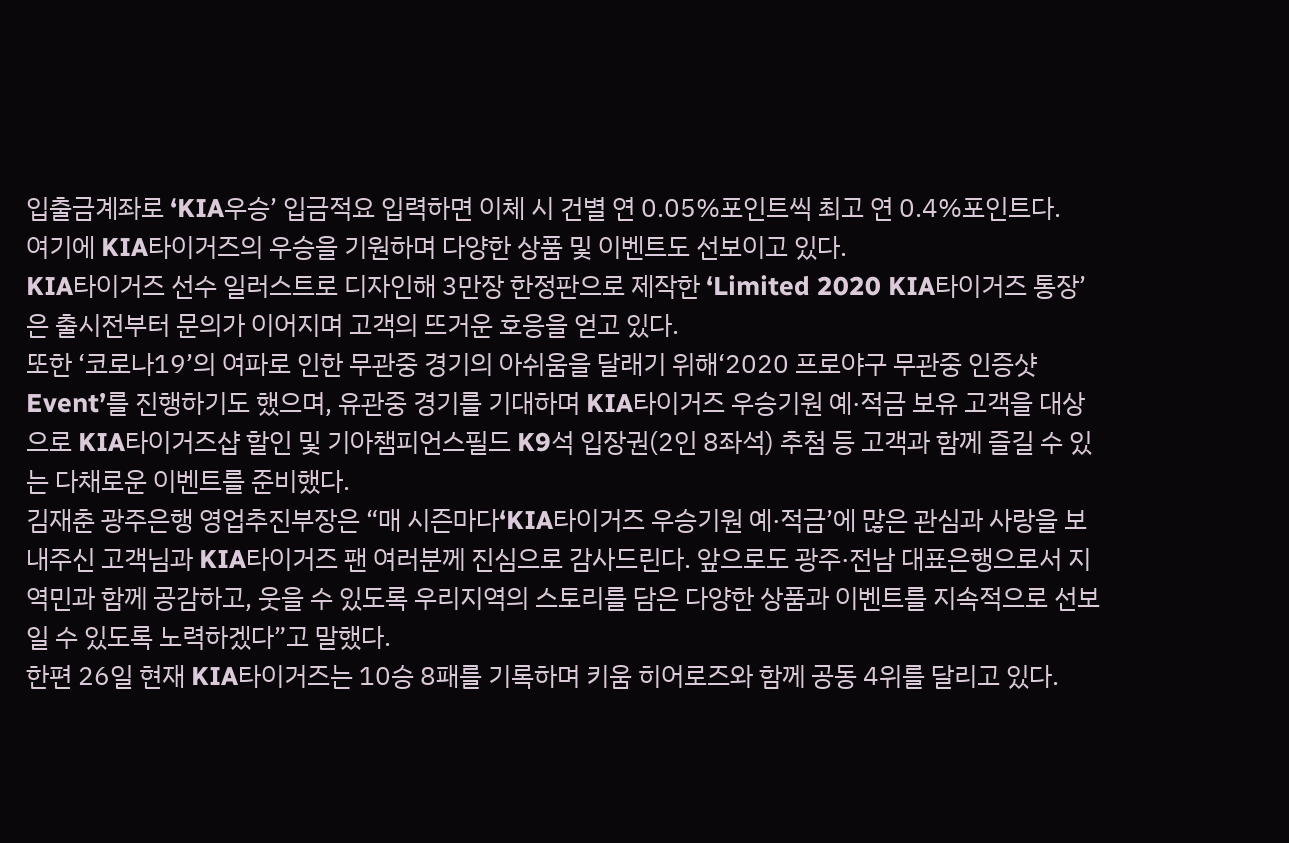입출금계좌로 ‘KIA우승’ 입금적요 입력하면 이체 시 건별 연 0.05%포인트씩 최고 연 0.4%포인트다.
여기에 KIA타이거즈의 우승을 기원하며 다양한 상품 및 이벤트도 선보이고 있다.
KIA타이거즈 선수 일러스트로 디자인해 3만장 한정판으로 제작한 ‘Limited 2020 KIA타이거즈 통장’은 출시전부터 문의가 이어지며 고객의 뜨거운 호응을 얻고 있다.
또한 ‘코로나19’의 여파로 인한 무관중 경기의 아쉬움을 달래기 위해‘2020 프로야구 무관중 인증샷 Event’를 진행하기도 했으며, 유관중 경기를 기대하며 KIA타이거즈 우승기원 예·적금 보유 고객을 대상으로 KIA타이거즈샵 할인 및 기아챔피언스필드 K9석 입장권(2인 8좌석) 추첨 등 고객과 함께 즐길 수 있는 다채로운 이벤트를 준비했다.
김재춘 광주은행 영업추진부장은 “매 시즌마다‘KIA타이거즈 우승기원 예·적금’에 많은 관심과 사랑을 보내주신 고객님과 KIA타이거즈 팬 여러분께 진심으로 감사드린다. 앞으로도 광주·전남 대표은행으로서 지역민과 함께 공감하고, 웃을 수 있도록 우리지역의 스토리를 담은 다양한 상품과 이벤트를 지속적으로 선보일 수 있도록 노력하겠다”고 말했다.
한편 26일 현재 KIA타이거즈는 10승 8패를 기록하며 키움 히어로즈와 함께 공동 4위를 달리고 있다.